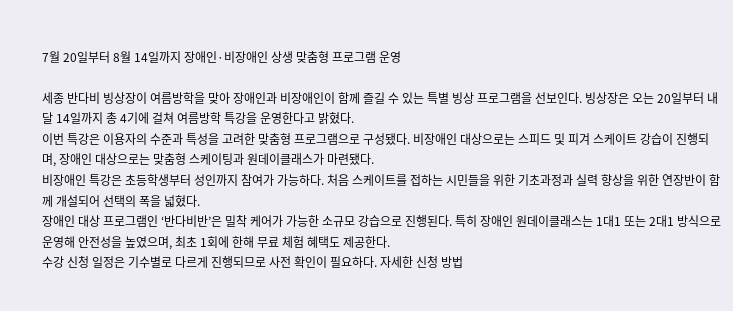7월 20일부터 8월 14일까지 장애인·비장애인 상생 맞춤형 프로그램 운영

세종 반다비 빙상장이 여름방학을 맞아 장애인과 비장애인이 함께 즐길 수 있는 특별 빙상 프로그램을 선보인다. 빙상장은 오는 20일부터 내달 14일까지 총 4기에 걸쳐 여름방학 특강을 운영한다고 밝혔다.
이번 특강은 이용자의 수준과 특성을 고려한 맞춤형 프로그램으로 구성됐다. 비장애인 대상으로는 스피드 및 피겨 스케이트 강습이 진행되며, 장애인 대상으로는 맞춤형 스케이팅과 원데이클래스가 마련됐다.
비장애인 특강은 초등학생부터 성인까지 참여가 가능하다. 처음 스케이트를 접하는 시민들을 위한 기초과정과 실력 향상을 위한 연장반이 함께 개설되어 선택의 폭을 넓혔다.
장애인 대상 프로그램인 ‘반다비반’은 밀착 케어가 가능한 소규모 강습으로 진행된다. 특히 장애인 원데이클래스는 1대1 또는 2대1 방식으로 운영해 안전성을 높였으며, 최초 1회에 한해 무료 체험 혜택도 제공한다.
수강 신청 일정은 기수별로 다르게 진행되므로 사전 확인이 필요하다. 자세한 신청 방법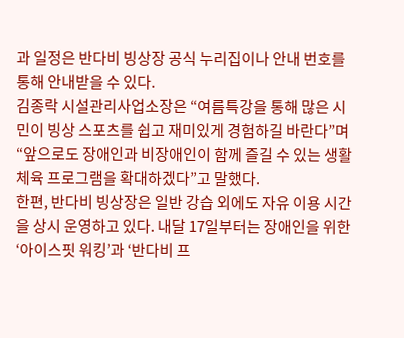과 일정은 반다비 빙상장 공식 누리집이나 안내 번호를 통해 안내받을 수 있다.
김종락 시설관리사업소장은 “여름특강을 통해 많은 시민이 빙상 스포츠를 쉽고 재미있게 경험하길 바란다”며 “앞으로도 장애인과 비장애인이 함께 즐길 수 있는 생활체육 프로그램을 확대하겠다”고 말했다.
한편, 반다비 빙상장은 일반 강습 외에도 자유 이용 시간을 상시 운영하고 있다. 내달 17일부터는 장애인을 위한 ‘아이스핏 워킹’과 ‘반다비 프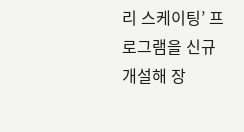리 스케이팅’ 프로그램을 신규 개설해 장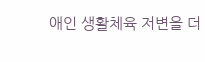애인 생활체육 저변을 더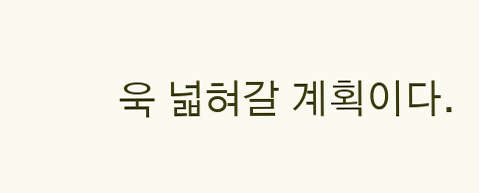욱 넓혀갈 계획이다.